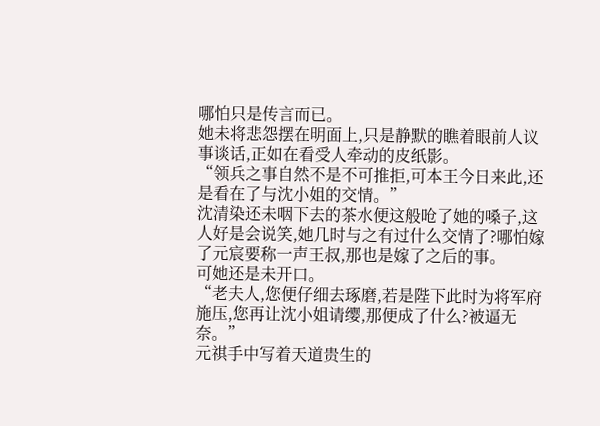哪怕只是传言而已。
她未将悲怨摆在明面上,只是静默的瞧着眼前人议事谈话,正如在看受人牵动的皮纸影。
“领兵之事自然不是不可推拒,可本王今日来此,还是看在了与沈小姐的交情。”
沈清染还未咽下去的茶水便这般呛了她的嗓子,这人好是会说笑,她几时与之有过什么交情了?哪怕嫁了元宸要称一声王叔,那也是嫁了之后的事。
可她还是未开口。
“老夫人,您便仔细去琢磨,若是陛下此时为将军府施压,您再让沈小姐请缨,那便成了什么?被逼无奈。”
元祺手中写着天道贵生的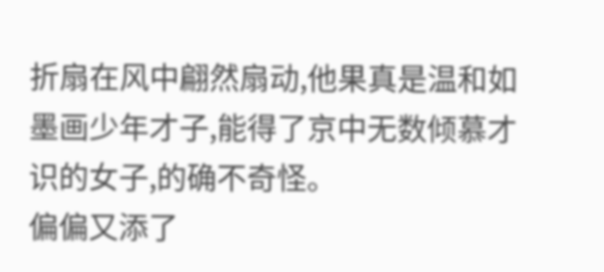折扇在风中翩然扇动,他果真是温和如墨画少年才子,能得了京中无数倾慕才识的女子,的确不奇怪。
偏偏又添了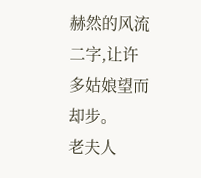赫然的风流二字,让许多姑娘望而却步。
老夫人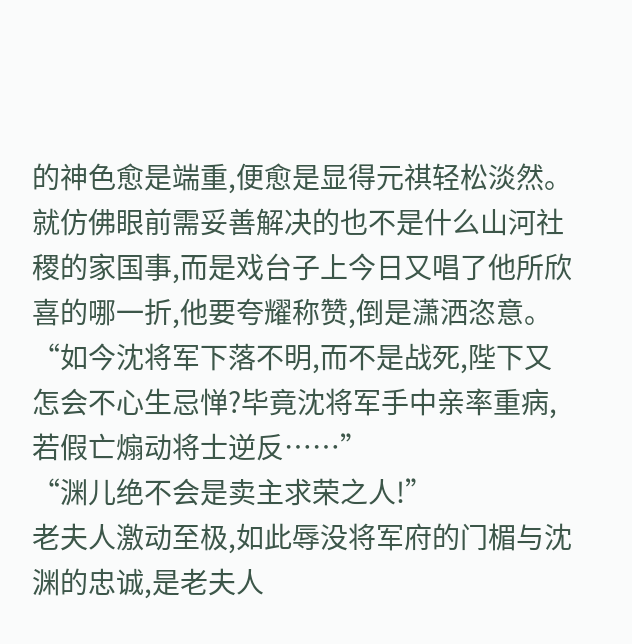的神色愈是端重,便愈是显得元祺轻松淡然。
就仿佛眼前需妥善解决的也不是什么山河社稷的家国事,而是戏台子上今日又唱了他所欣喜的哪一折,他要夸耀称赞,倒是潇洒恣意。
“如今沈将军下落不明,而不是战死,陛下又怎会不心生忌惮?毕竟沈将军手中亲率重病,若假亡煽动将士逆反……”
“渊儿绝不会是卖主求荣之人!”
老夫人激动至极,如此辱没将军府的门楣与沈渊的忠诚,是老夫人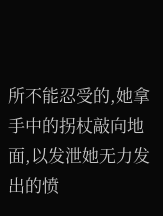所不能忍受的,她拿手中的拐杖敲向地面,以发泄她无力发出的愤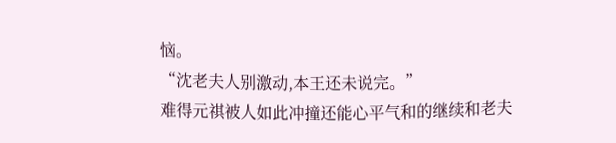恼。
“沈老夫人别激动,本王还未说完。”
难得元祺被人如此冲撞还能心平气和的继续和老夫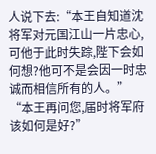人说下去:“本王自知道沈将军对元国江山一片忠心,可他于此时失踪,陛下会如何想?他可不是会因一时忠诚而相信所有的人。”
“本王再问您,届时将军府该如何是好?”